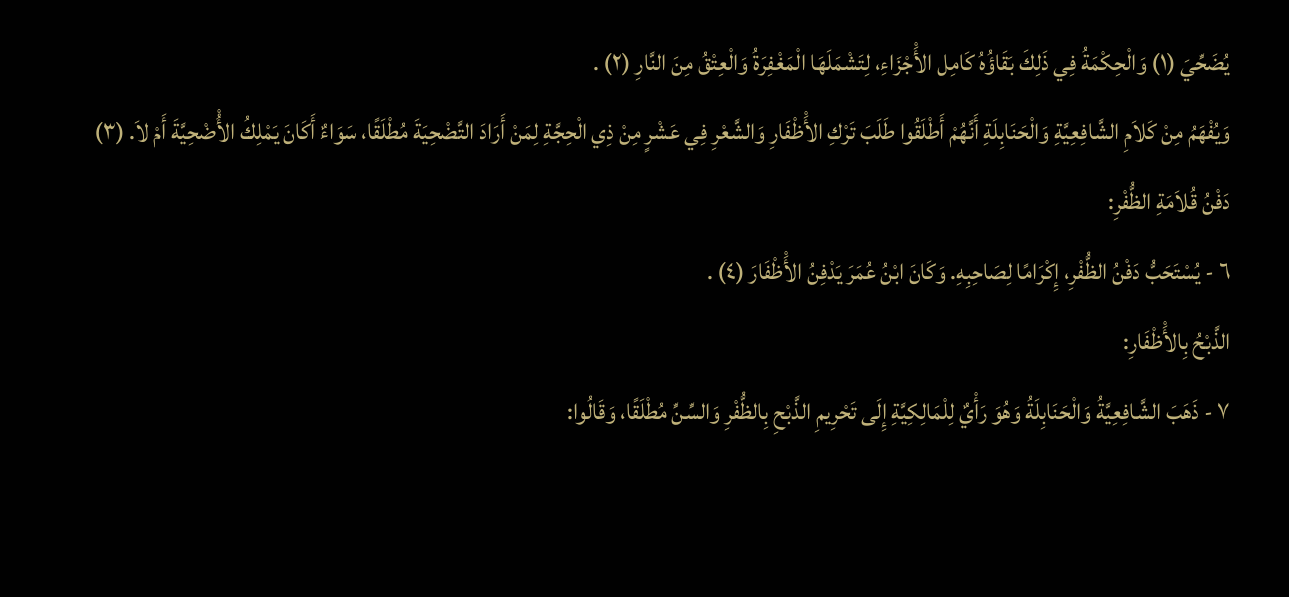يُضَحِّيَ (١) وَالْحِكْمَةُ فِي ذَلِكَ بَقَاؤُهُ كَامِل الأَْجْزَاءِ، لِتَشْمَلَهَا الْمَغْفِرَةُ وَالْعِتْقُ مِنَ النَّارِ (٢) .
وَيُفْهَمُ مِنْ كَلاَمِ الشَّافِعِيَّةِ وَالْحَنَابِلَةِ أَنَّهُمْ أَطْلَقُوا طَلَبَ تَرْكِ الأَْظْفَارِ وَالشَّعْرِ فِي عَشْرٍ مِنْ ذِي الْحِجَّةِ لِمَنْ أَرَادَ التَّضْحِيَةَ مُطْلَقًا، سَوَاءٌ أَكَانَ يَمْلِكُ الأُْضْحِيَّةَ أَمْ لاَ. (٣)
دَفْنُ قُلاَمَةِ الظُّفْرِ:
٦ - يُسْتَحَبُّ دَفْنُ الظُّفْرِ، إِكْرَامًا لِصَاحِبِهِ. وَكَانَ ابْنُ عُمَرَ يَدْفِنُ الأَْظْفَارَ (٤) .
الذَّبْحُ بِالأَْظْفَارِ:
٧ - ذَهَبَ الشَّافِعِيَّةُ وَالْحَنَابِلَةُ وَهُوَ رَأْيٌ لِلْمَالِكِيَّةِ إِلَى تَحْرِيمِ الذَّبْحِ بِالظُّفْرِ وَالسِّنِّ مُطْلَقًا، وَقَالُوا: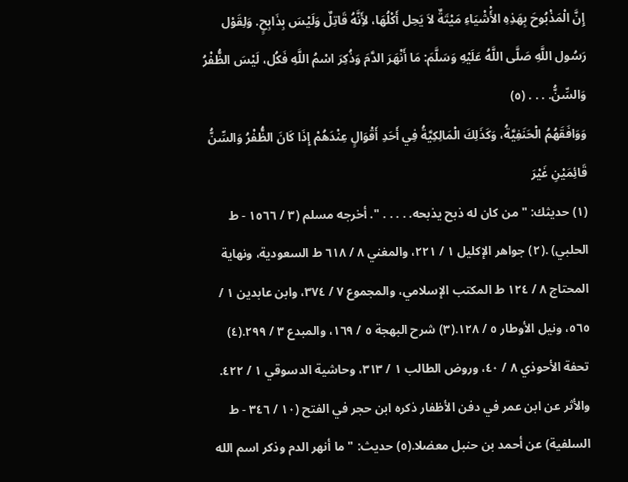إِنَّ الْمَذْبُوحَ بِهَذِهِ الأَْشْيَاءِ مَيْتَةٌ لاَ يَحِل أَكْلُهَا، لأَِنَّهُ قَاتِلٌ وَلَيْسَ بِذَابِحٍ. وَلِقَوْل رَسُول اللَّهِ صَلَّى اللَّهُ عَلَيْهِ وَسَلَّمَ: مَا أَنْهَرَ الدَّمَ وَذُكِرَ اسْمُ اللَّهِ فَكُل، لَيْسَ الظُّفْرُ وَالسِّنُّ. . . . (٥)
وَوَافَقَهُمُ الْحَنَفِيَّةُ، وَكَذَلِكَ الْمَالِكِيَّةُ فِي أَحَدِ أَقْوَالٍ عِنْدَهُمْ إِذَا كَانَ الظُّفْرُ وَالسِّنُّ قَائِمَيْنِ غَيْرَ
(١) حديثك: " من كان له ذبح يذبحه. . . . . ". أخرجه مسلم (٣ / ١٥٦٦ - ط الحلبي) .(٢) جواهر الإكليل ١ / ٢٢١، والمغني ٨ / ٦١٨ ط السعودية، ونهاية المحتاج ٨ / ١٢٤ ط المكتب الإسلامي، والمجموع ٧ / ٣٧٤، وابن عابدين ١ / ٥٦٥، ونيل الأوطار ٥ / ١٢٨.(٣) شرح البهجة ٥ / ١٦٩، والمبدع ٣ / ٢٩٩.(٤) تحفة الأحوذي ٨ / ٤٠، وروض الطالب ١ / ٣١٣، وحاشية الدسوقي ١ / ٤٢٢. والأثر عن ابن عمر في دفن الأظفار ذكره ابن حجر في الفتح (١٠ / ٣٤٦ - ط السلفية) عن أحمد بن حنبل معضلا.(٥) حديث: " ما أنهر الدم وذكر اسم الله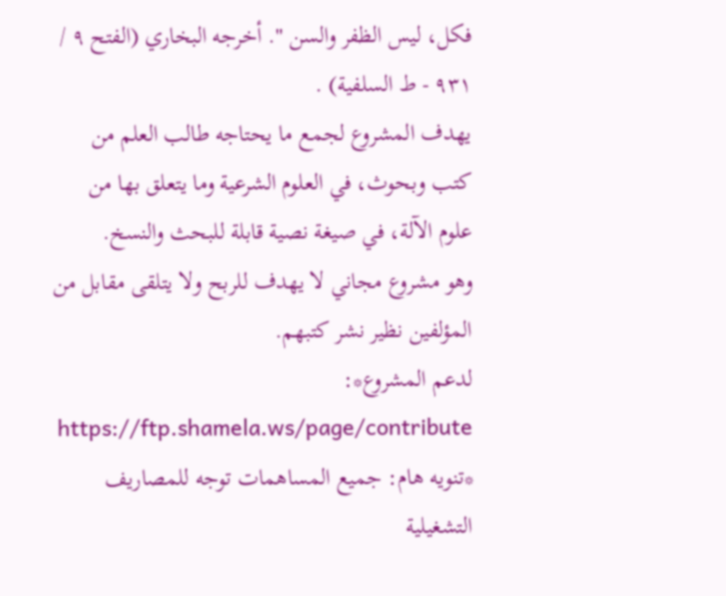فكل، ليس الظفر والسن ". أخرجه البخاري (الفتح ٩ / ٩٣١ - ط السلفية) .
يهدف المشروع لجمع ما يحتاجه طالب العلم من كتب وبحوث، في العلوم الشرعية وما يتعلق بها من علوم الآلة، في صيغة نصية قابلة للبحث والنسخ.
وهو مشروع مجاني لا يهدف للربح ولا يتلقى مقابل من المؤلفين نظير نشر كتبهم.
لدعم المشروع*: https://ftp.shamela.ws/page/contribute
*تنويه هام: جميع المساهمات توجه للمصاريف التشغيلية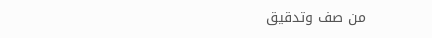من صف وتدقيق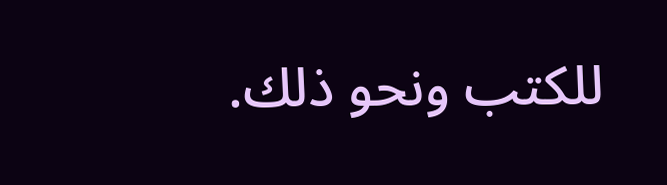للكتب ونحو ذلك.